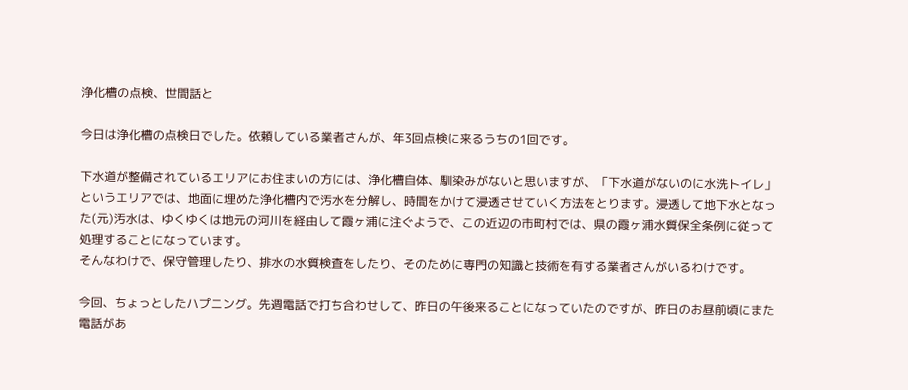浄化槽の点検、世間話と

今日は浄化槽の点検日でした。依頼している業者さんが、年3回点検に来るうちの1回です。

下水道が整備されているエリアにお住まいの方には、浄化槽自体、馴染みがないと思いますが、「下水道がないのに水洗トイレ」というエリアでは、地面に埋めた浄化槽内で汚水を分解し、時間をかけて浸透させていく方法をとります。浸透して地下水となった(元)汚水は、ゆくゆくは地元の河川を経由して霞ヶ浦に注ぐようで、この近辺の市町村では、県の霞ヶ浦水質保全条例に従って処理することになっています。
そんなわけで、保守管理したり、排水の水質検査をしたり、そのために専門の知識と技術を有する業者さんがいるわけです。

今回、ちょっとしたハプニング。先週電話で打ち合わせして、昨日の午後来ることになっていたのですが、昨日のお昼前頃にまた電話があ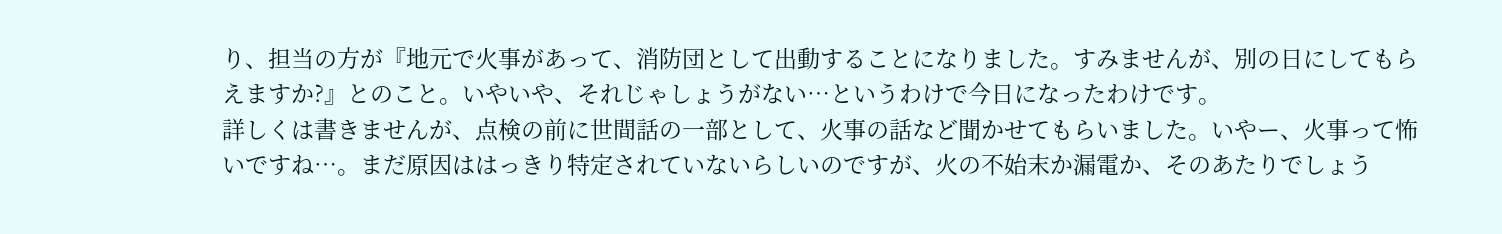り、担当の方が『地元で火事があって、消防団として出動することになりました。すみませんが、別の日にしてもらえますか?』とのこと。いやいや、それじゃしょうがない…というわけで今日になったわけです。
詳しくは書きませんが、点検の前に世間話の一部として、火事の話など聞かせてもらいました。いやー、火事って怖いですね…。まだ原因ははっきり特定されていないらしいのですが、火の不始末か漏電か、そのあたりでしょう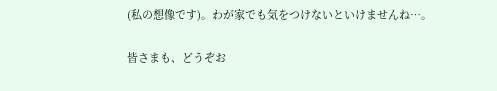(私の想像です)。わが家でも気をつけないといけませんね…。

皆さまも、どうぞお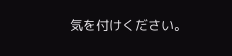気を付けください。